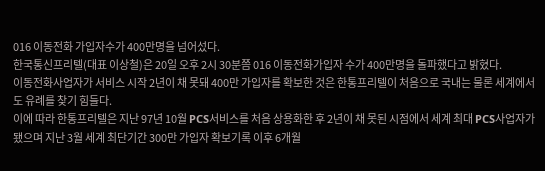016 이동전화 가입자수가 400만명을 넘어섰다.
한국통신프리텔(대표 이상철)은 20일 오후 2시 30분쯤 016 이동전화가입자 수가 400만명을 돌파했다고 밝혔다.
이동전화사업자가 서비스 시작 2년이 채 못돼 400만 가입자를 확보한 것은 한통프리텔이 처음으로 국내는 물론 세계에서도 유례를 찾기 힘들다.
이에 따라 한통프리텔은 지난 97년 10월 PCS서비스를 처음 상용화한 후 2년이 채 못된 시점에서 세계 최대 PCS사업자가 됐으며 지난 3월 세계 최단기간 300만 가입자 확보기록 이후 6개월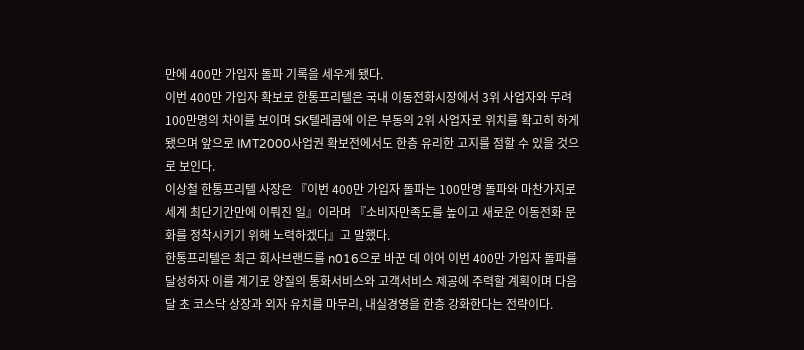만에 400만 가입자 돌파 기록을 세우게 됐다.
이번 400만 가입자 확보로 한통프리텔은 국내 이동전화시장에서 3위 사업자와 무려 100만명의 차이를 보이며 SK텔레콤에 이은 부동의 2위 사업자로 위치를 확고히 하게 됐으며 앞으로 IMT2000사업권 확보전에서도 한층 유리한 고지를 점할 수 있을 것으로 보인다.
이상철 한통프리텔 사장은 『이번 400만 가입자 돌파는 100만명 돌파와 마찬가지로 세계 최단기간만에 이뤄진 일』이라며 『소비자만족도를 높이고 새로운 이동전화 문화를 정착시키기 위해 노력하겠다』고 말했다.
한통프리텔은 최근 회사브랜드를 n016으로 바꾼 데 이어 이번 400만 가입자 돌파를 달성하자 이를 계기로 양질의 통화서비스와 고객서비스 제공에 주력할 계획이며 다음달 초 코스닥 상장과 외자 유치를 마무리, 내실경영을 한층 강화한다는 전략이다.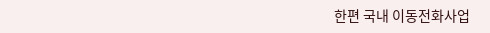한편 국내 이동전화사업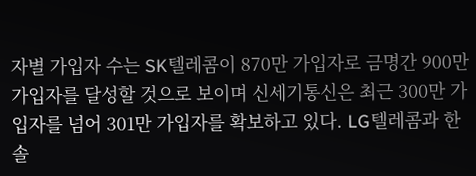자별 가입자 수는 SK텔레콤이 870만 가입자로 금명간 900만 가입자를 달성할 것으로 보이며 신세기통신은 최근 300만 가입자를 넘어 301만 가입자를 확보하고 있다. LG텔레콤과 한솔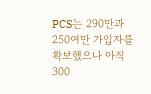PCS는 290만과 250여만 가입자를 확보했으나 아직 300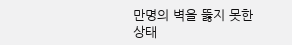만명의 벽을 뚫지 못한 상태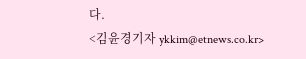다.
<김윤경기자 ykkim@etnews.co.kr>